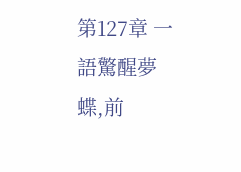第127章 一語驚醒夢蝶,前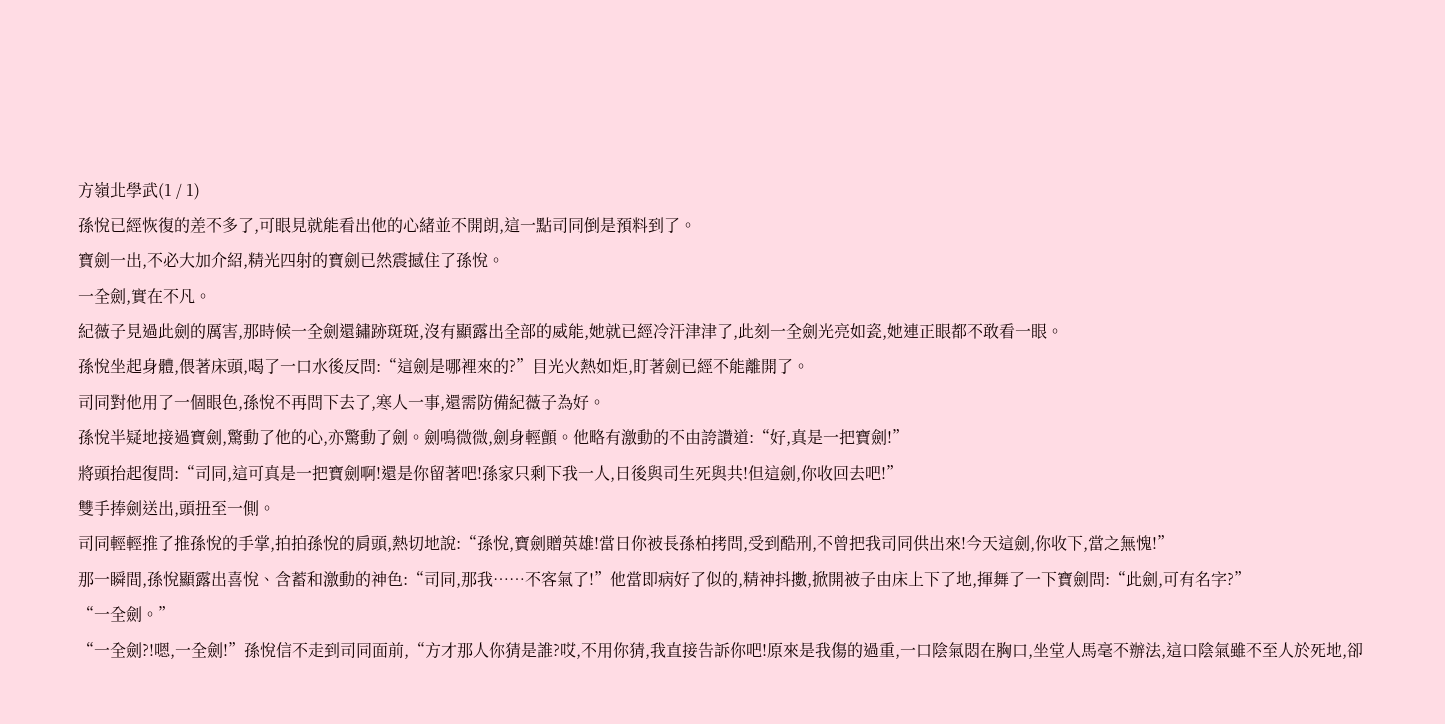方嶺北學武(1 / 1)
孫悅已經恢復的差不多了,可眼見就能看出他的心緒並不開朗,這一點司同倒是預料到了。
寶劍一出,不必大加介紹,精光四射的寶劍已然震撼住了孫悅。
一全劍,實在不凡。
紀薇子見過此劍的厲害,那時候一全劍還鏽跡斑斑,沒有顯露出全部的威能,她就已經冷汗津津了,此刻一全劍光亮如瓷,她連正眼都不敢看一眼。
孫悅坐起身體,偎著床頭,喝了一口水後反問:“這劍是哪裡來的?”目光火熱如炬,盯著劍已經不能離開了。
司同對他用了一個眼色,孫悅不再問下去了,寒人一事,還需防備紀薇子為好。
孫悅半疑地接過寶劍,驚動了他的心,亦驚動了劍。劍鳴微微,劍身輕顫。他略有激動的不由誇讚道:“好,真是一把寶劍!”
將頭抬起復問:“司同,這可真是一把寶劍啊!還是你留著吧!孫家只剩下我一人,日後與司生死與共!但這劍,你收回去吧!”
雙手捧劍送出,頭扭至一側。
司同輕輕推了推孫悅的手掌,拍拍孫悅的肩頭,熱切地說:“孫悅,寶劍贈英雄!當日你被長孫柏拷問,受到酷刑,不曾把我司同供出來!今天這劍,你收下,當之無愧!”
那一瞬間,孫悅顯露出喜悅、含蓄和激動的神色:“司同,那我……不客氣了!”他當即病好了似的,精神抖擻,掀開被子由床上下了地,揮舞了一下寶劍問:“此劍,可有名字?”
“一全劍。”
“一全劍?!嗯,一全劍!”孫悅信不走到司同面前,“方才那人你猜是誰?哎,不用你猜,我直接告訴你吧!原來是我傷的過重,一口陰氣悶在胸口,坐堂人馬毫不辦法,這口陰氣雖不至人於死地,卻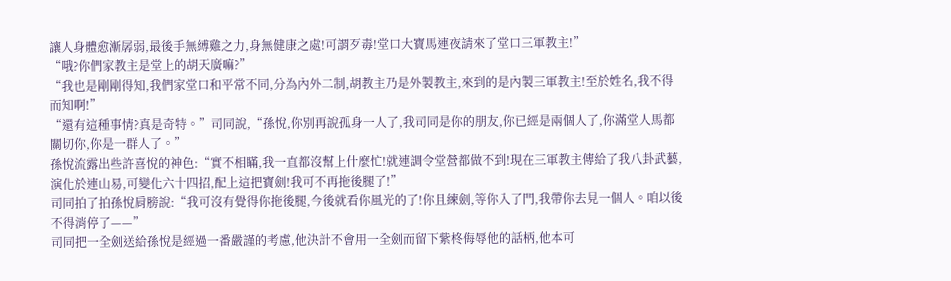讓人身體愈漸孱弱,最後手無縛雞之力,身無健康之處!可謂歹毒!堂口大寶馬連夜請來了堂口三軍教主!”
“哦?你們家教主是堂上的胡天廣嘛?”
“我也是剛剛得知,我們家堂口和平常不同,分為內外二制,胡教主乃是外製教主,來到的是內製三軍教主!至於姓名,我不得而知啊!”
“還有這種事情?真是奇特。”司同說,“孫悅,你別再說孤身一人了,我司同是你的朋友,你已經是兩個人了,你滿堂人馬都關切你,你是一群人了。”
孫悅流露出些許喜悅的神色:“實不相瞞,我一直都沒幫上什麼忙!就連調令堂營都做不到!現在三軍教主傳給了我八卦武藝,演化於連山易,可變化六十四招,配上這把寶劍!我可不再拖後腿了!”
司同拍了拍孫悅肩膀說:“我可沒有覺得你拖後腿,今後就看你風光的了!你且練劍,等你入了門,我帶你去見一個人。咱以後不得消停了——”
司同把一全劍送給孫悅是經過一番嚴謹的考慮,他決計不會用一全劍而留下紫柊侮辱他的話柄,他本可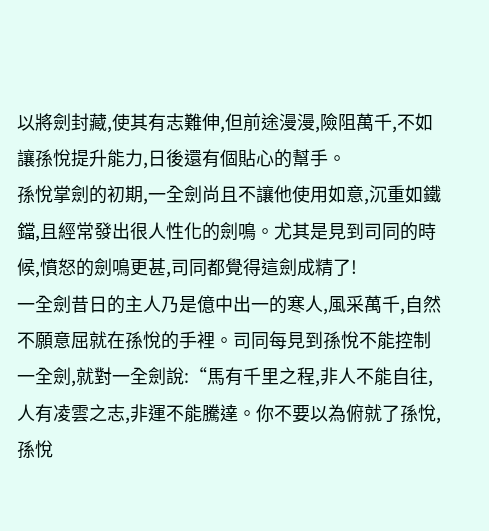以將劍封藏,使其有志難伸,但前途漫漫,險阻萬千,不如讓孫悅提升能力,日後還有個貼心的幫手。
孫悅掌劍的初期,一全劍尚且不讓他使用如意,沉重如鐵鐺,且經常發出很人性化的劍鳴。尤其是見到司同的時候,憤怒的劍鳴更甚,司同都覺得這劍成精了!
一全劍昔日的主人乃是億中出一的寒人,風采萬千,自然不願意屈就在孫悅的手裡。司同每見到孫悅不能控制一全劍,就對一全劍說:“馬有千里之程,非人不能自往,人有凌雲之志,非運不能騰達。你不要以為俯就了孫悅,孫悅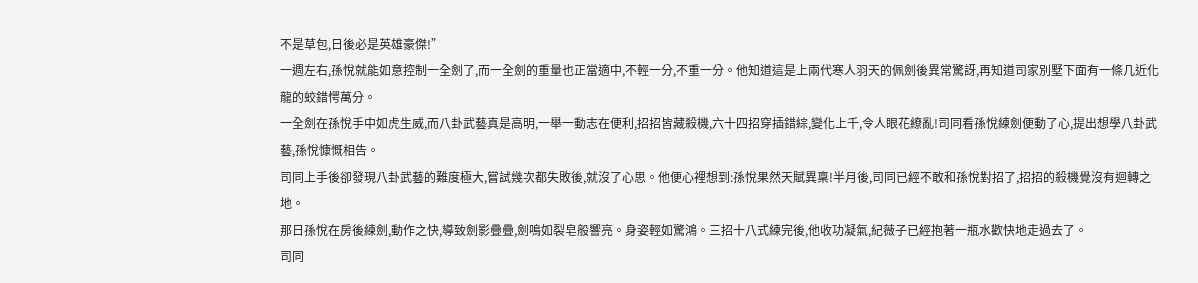不是草包,日後必是英雄豪傑!”
一週左右,孫悅就能如意控制一全劍了,而一全劍的重量也正當適中,不輕一分,不重一分。他知道這是上兩代寒人羽天的佩劍後異常驚訝,再知道司家別墅下面有一條几近化龍的蛟錯愕萬分。
一全劍在孫悅手中如虎生威,而八卦武藝真是高明,一舉一動志在便利,招招皆藏殺機,六十四招穿插錯綜,變化上千,令人眼花繚亂!司同看孫悅練劍便動了心,提出想學八卦武藝,孫悅慷慨相告。
司同上手後卻發現八卦武藝的難度極大,嘗試幾次都失敗後,就沒了心思。他便心裡想到:孫悅果然天賦異稟!半月後,司同已經不敢和孫悅對招了,招招的殺機覺沒有迴轉之地。
那日孫悅在房後練劍,動作之快,導致劍影疊疊,劍鳴如裂皂般響亮。身姿輕如驚鴻。三招十八式練完後,他收功凝氣,紀薇子已經抱著一瓶水歡快地走過去了。
司同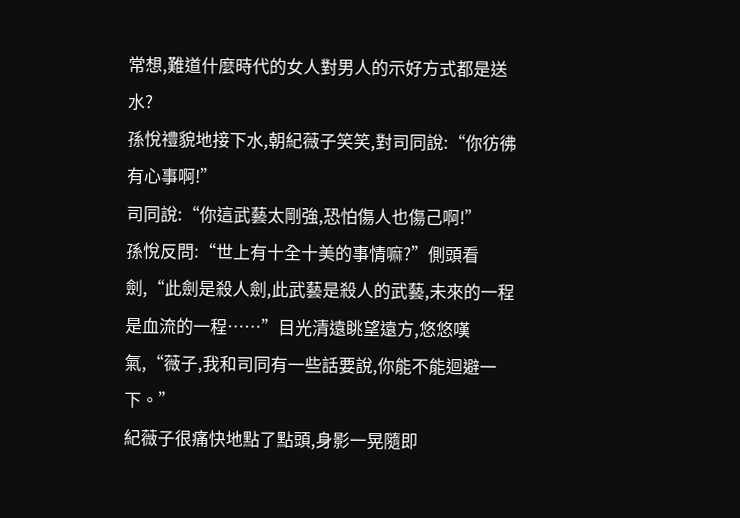常想,難道什麼時代的女人對男人的示好方式都是送水?
孫悅禮貌地接下水,朝紀薇子笑笑,對司同說:“你彷彿有心事啊!”
司同說:“你這武藝太剛強,恐怕傷人也傷己啊!”
孫悅反問:“世上有十全十美的事情嘛?”側頭看劍,“此劍是殺人劍,此武藝是殺人的武藝,未來的一程是血流的一程……”目光清遠眺望遠方,悠悠嘆氣,“薇子,我和司同有一些話要說,你能不能迴避一下。”
紀薇子很痛快地點了點頭,身影一晃隨即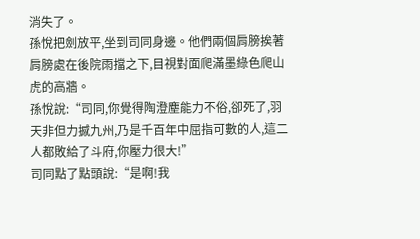消失了。
孫悅把劍放平,坐到司同身邊。他們兩個肩膀挨著肩膀處在後院雨擋之下,目視對面爬滿墨綠色爬山虎的高牆。
孫悅說:“司同,你覺得陶澄塵能力不俗,卻死了,羽天非但力撼九州,乃是千百年中屈指可數的人,這二人都敗給了斗府,你壓力很大!”
司同點了點頭說:“是啊!我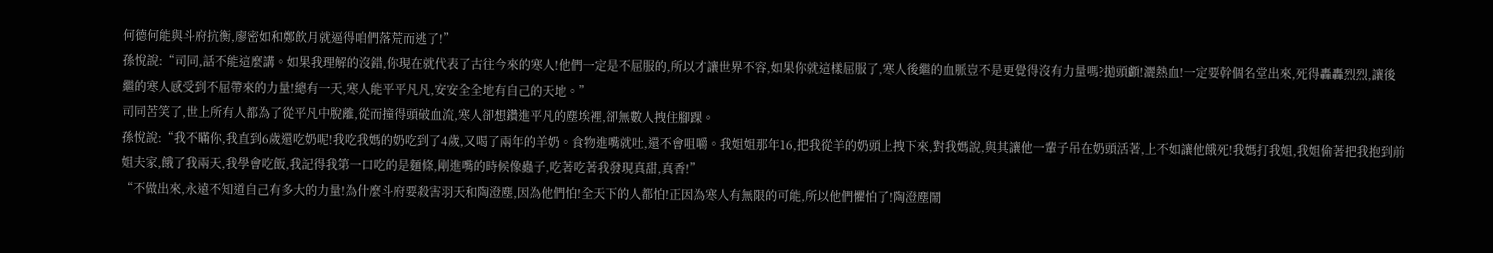何德何能與斗府抗衡,廖密如和鄭飲月就逼得咱們落荒而逃了!”
孫悅說:“司同,話不能這麼講。如果我理解的沒錯,你現在就代表了古往今來的寒人!他們一定是不屈服的,所以才讓世界不容,如果你就這樣屈服了,寒人後繼的血脈豈不是更覺得沒有力量嗎?拋頭顱!灑熱血!一定要幹個名堂出來,死得轟轟烈烈,讓後繼的寒人感受到不屈帶來的力量!總有一天,寒人能平平凡凡,安安全全地有自己的天地。”
司同苦笑了,世上所有人都為了從平凡中脫離,從而撞得頭破血流,寒人卻想鑽進平凡的塵埃裡,卻無數人拽住腳踝。
孫悅說:“我不瞞你,我直到6歲還吃奶呢!我吃我媽的奶吃到了4歲,又喝了兩年的羊奶。食物進嘴就吐,還不會咀嚼。我姐姐那年16,把我從羊的奶頭上拽下來,對我媽說,與其讓他一輩子吊在奶頭活著,上不如讓他餓死!我媽打我姐,我姐偷著把我抱到前姐夫家,餓了我兩天,我學會吃飯,我記得我第一口吃的是麵條,剛進嘴的時候像蟲子,吃著吃著我發現真甜,真香!”
“不做出來,永遠不知道自己有多大的力量!為什麼斗府要殺害羽天和陶澄塵,因為他們怕!全天下的人都怕!正因為寒人有無限的可能,所以他們懼怕了!陶澄塵鬧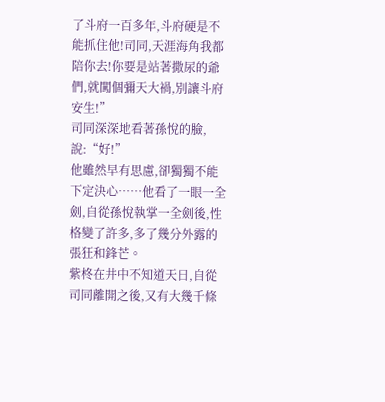了斗府一百多年,斗府硬是不能抓住他!司同,天涯海角我都陪你去!你要是站著撒尿的爺們,就闖個彌天大禍,別讓斗府安生!”
司同深深地看著孫悅的臉,說:“好!”
他雖然早有思慮,卻獨獨不能下定決心……他看了一眼一全劍,自從孫悅執掌一全劍後,性格變了許多,多了幾分外露的張狂和鋒芒。
紫柊在井中不知道天日,自從司同離開之後,又有大幾千條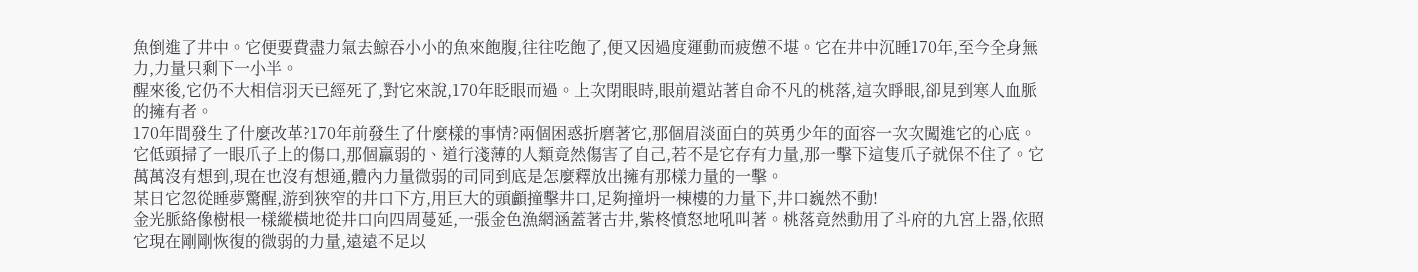魚倒進了井中。它便要費盡力氣去鯨吞小小的魚來飽腹,往往吃飽了,便又因過度運動而疲憊不堪。它在井中沉睡170年,至今全身無力,力量只剩下一小半。
醒來後,它仍不大相信羽天已經死了,對它來說,170年眨眼而過。上次閉眼時,眼前還站著自命不凡的桃落,這次睜眼,卻見到寒人血脈的擁有者。
170年間發生了什麼改革?170年前發生了什麼樣的事情?兩個困惑折磨著它,那個眉淡面白的英勇少年的面容一次次闖進它的心底。
它低頭掃了一眼爪子上的傷口,那個羸弱的、道行淺薄的人類竟然傷害了自己,若不是它存有力量,那一擊下這隻爪子就保不住了。它萬萬沒有想到,現在也沒有想通,體內力量微弱的司同到底是怎麼釋放出擁有那樣力量的一擊。
某日它忽從睡夢驚醒,游到狹窄的井口下方,用巨大的頭顱撞擊井口,足夠撞坍一棟樓的力量下,井口巍然不動!
金光脈絡像樹根一樣縱橫地從井口向四周蔓延,一張金色漁網涵蓋著古井,紫柊憤怒地吼叫著。桃落竟然動用了斗府的九宮上器,依照它現在剛剛恢復的微弱的力量,遠遠不足以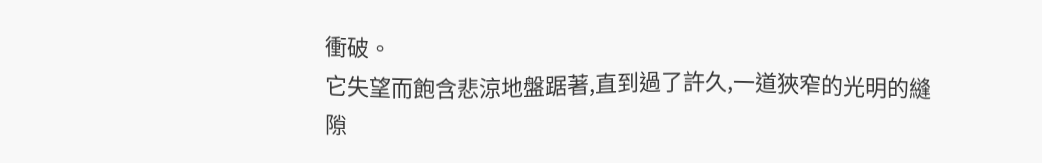衝破。
它失望而飽含悲涼地盤踞著,直到過了許久,一道狹窄的光明的縫隙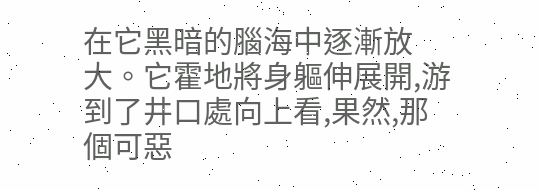在它黑暗的腦海中逐漸放大。它霍地將身軀伸展開,游到了井口處向上看,果然,那個可惡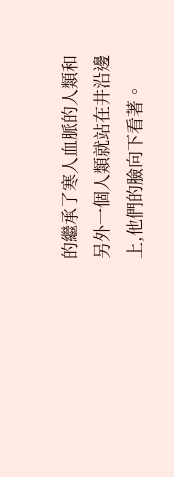的繼承了寒人血脈的人類和另外一個人類就站在井沿邊上,他們的臉向下看著。